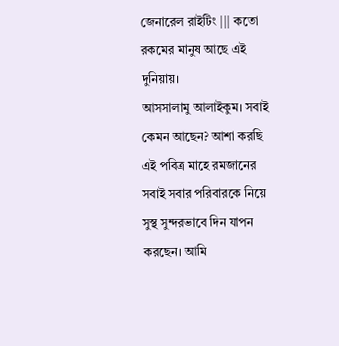জেনারেল রাইটিং ||| কতো রকমের মানুষ আছে এই দুনিয়ায়।
আসসালামু আলাইকুম। সবাই কেমন আছেন? আশা করছি এই পবিত্র মাহে রমজানের সবাই সবার পরিবারকে নিয়ে সুস্থ সুন্দরভাবে দিন যাপন করছেন। আমি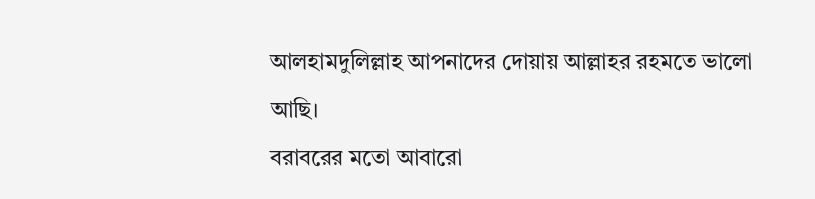আলহামদুলিল্লাহ আপনাদের দোয়ায় আল্লাহর রহমতে ভালো আছি।
বরাবরের মতো আবারো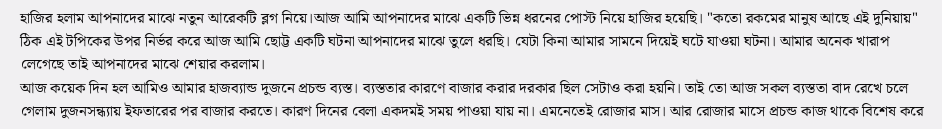হাজির হলাম আপনাদের মাঝে নতুন আরেকটি ব্লগ নিয়ে।আজ আমি আপনাদের মাঝে একটি ভিন্ন ধরনের পোস্ট নিয়ে হাজির হয়েছি। "কতো রকমের মানুষ আছে এই দুনিয়ায়" ঠিক এই টপিকের উপর নির্ভর করে আজ আমি ছোট্ট একটি ঘটনা আপনাদের মাঝে তুলে ধরছি। যেটা কিনা আমার সামনে দিয়েই ঘটে যাওয়া ঘটনা। আমার অনেক খারাপ লেগেছে তাই আপনাদের মাঝে শেয়ার করলাম।
আজ কয়েক দিন হল আমিও আমার হাজব্যান্ড দুজনে প্রচন্ড ব্যস্ত। ব্যস্ততার কারণে বাজার করার দরকার ছিল সেটাও করা হয়নি। তাই তো আজ সকল ব্যস্ততা বাদ রেখে চলে গেলাম দুজনসন্ধ্যায় ইফতারের পর বাজার করতে। কারণ দিনের বেলা একদমই সময় পাওয়া যায় না। এমনেতেই রোজার মাস। আর রোজার মাসে প্রচন্ড কাজ থাকে বিশেষ করে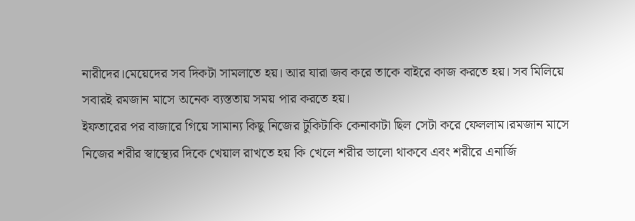নারীদের।মেয়েদের সব দিকটা সামলাতে হয়। আর যারা জব করে তাকে বাইরে কাজ করতে হয়। সব মিলিয়ে সবারই রমজান মাসে অনেক ব্যস্ততায় সময় পার করতে হয়।
ইফতারের পর বাজারে গিয়ে সামান্য কিছু নিজের টুকিটাকি কেনাকাটা ছিল সেটা করে ফেললাম।রমজান মাসে নিজের শরীর স্বাস্থ্যের দিকে খেয়াল রাখতে হয় কি খেলে শরীর ভালো থাকবে এবং শরীরে এনার্জি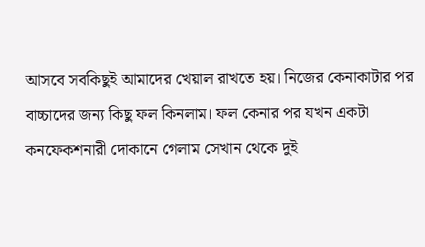আসবে সবকিছুই আমাদের খেয়াল রাখতে হয়। নিজের কেনাকাটার পর বাচ্চাদের জন্য কিছু ফল কিনলাম। ফল কেনার পর যখন একটা কনফেকশনারী দোকানে গেলাম সেখান থেকে দুই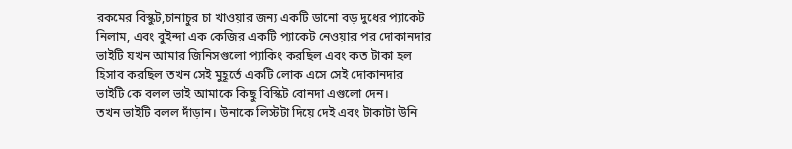রকমের বিস্কুট,চানাচুর চা খাওয়ার জন্য একটি ডানো বড় দুধের প্যাকেট নিলাম, এবং বুইন্দা এক কেজির একটি প্যাকেট নেওয়ার পর দোকানদার ভাইটি যখন আমার জিনিসগুলো প্যাকিং করছিল এবং কত টাকা হল হিসাব করছিল তখন সেই মুহূর্তে একটি লোক এসে সেই দোকানদার ভাইটি কে বলল ভাই আমাকে কিছু বিস্কিট বোনদা এগুলো দেন।
তখন ভাইটি বলল দাঁড়ান। উনাকে লিস্টটা দিয়ে দেই এবং টাকাটা উনি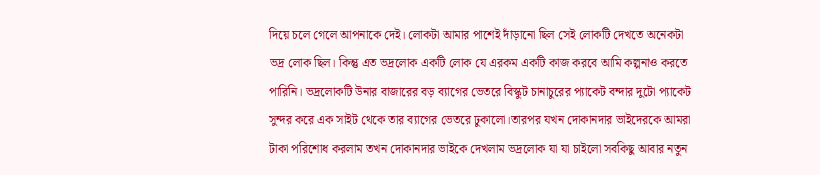দিয়ে চলে গেলে আপনাকে দেই। লোকটা আমার পাশেই দাঁড়ানো ছিল সেই লোকটি দেখতে অনেকটা ভদ্র লোক ছিল। কিন্তু এত ভদ্রলোক একটি লোক যে এরকম একটি কাজ করবে আমি কল্পনাও করতে পারিনি। ভদ্রলোকটি উনার বাজারের বড় ব্যাগের ভেতরে বিস্কুট চানাচুরের প্যাকেট বন্দার দুটো প্যাকেট সুন্দর করে এক সাইট থেকে তার ব্যাগের ভেতরে ঢুকালো।তারপর যখন দোকানদার ভাইদেরকে আমরা টাকা পরিশোধ করলাম তখন দোকানদার ভাইকে দেখলাম ভদ্রলোক যা যা চাইলো সবকিছু আবার নতুন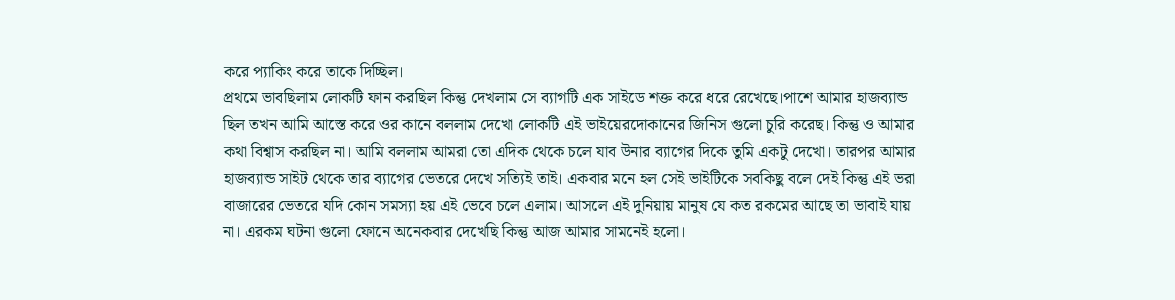করে প্যাকিং করে তাকে দিচ্ছিল।
প্রথমে ভাবছিলাম লোকটি ফান করছিল কিন্তু দেখলাম সে ব্যাগটি এক সাইডে শক্ত করে ধরে রেখেছে।পাশে আমার হাজব্যান্ড ছিল তখন আমি আস্তে করে ওর কানে বললাম দেখো লোকটি এই ভাইয়েরদোকানের জিনিস গুলো চুরি করেছ। কিন্তু ও আমার কথা বিশ্বাস করছিল না। আমি বললাম আমরা তো এদিক থেকে চলে যাব উনার ব্যাগের দিকে তুমি একটু দেখো। তারপর আমার হাজব্যান্ড সাইট থেকে তার ব্যাগের ভেতরে দেখে সত্যিই তাই। একবার মনে হল সেই ভাইটিকে সবকিছু বলে দেই কিন্তু এই ভরা বাজারের ভেতরে যদি কোন সমস্যা হয় এই ভেবে চলে এলাম। আসলে এই দুনিয়ায় মানুষ যে কত রকমের আছে তা ভাবাই যায় না। এরকম ঘটনা গুলো ফোনে অনেকবার দেখেছি কিন্তু আজ আমার সামনেই হলো।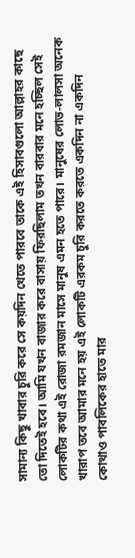সামান্য কিছু খাবার চুরি করে সে কয়দিন খেতে পারবে তাকে এই হিসাবগুলো আল্লাহর কাছে তো দিতেই হবে। আমি যখন বাজার করে বাসায় ফিরছিলাম তখন বারবার মনে হচ্ছিল সেই লোকটির কথা এই রোজা রমজান মাসে মানুষ এমন হতে পারে। মানুষের লোভ-লালসা অনেক খারাপ তবে আমার মনে হয় এই লোকটি এরকম চুরি করতে করতে একদিন না একদিন কোথাও পাবলিকের হাতে মার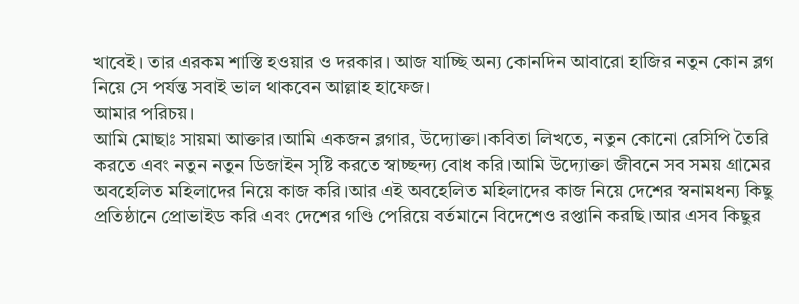খাবেই। তার এরকম শাস্তি হওয়ার ও দরকার। আজ যাচ্ছি অন্য কোনদিন আবারো হাজির নতুন কোন ব্লগ নিয়ে সে পর্যন্ত সবাই ভাল থাকবেন আল্লাহ হাফেজ।
আমার পরিচয়।
আমি মোছাঃ সায়মা আক্তার।আমি একজন ব্লগার, উদ্যোক্তা।কবিতা লিখতে, নতুন কোনো রেসিপি তৈরি করতে এবং নতুন নতুন ডিজাইন সৃষ্টি করতে স্বাচ্ছন্দ্য বোধ করি।আমি উদ্যোক্তা জীবনে সব সময় গ্রামের অবহেলিত মহিলাদের নিয়ে কাজ করি।আর এই অবহেলিত মহিলাদের কাজ নিয়ে দেশের স্বনামধন্য কিছু প্রতিষ্ঠানে প্রোভাইড করি এবং দেশের গণ্ডি পেরিয়ে বর্তমানে বিদেশেও রপ্তানি করছি।আর এসব কিছুর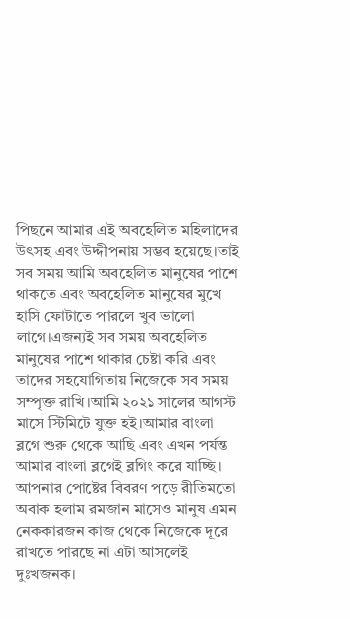পিছনে আমার এই অবহেলিত মহিলাদের উৎসহ এবং উদ্দীপনায় সম্ভব হয়েছে।তাই সব সময় আমি অবহেলিত মানুষের পাশে থাকতে এবং অবহেলিত মানুষের মুখে হাসি ফোটাতে পারলে খুব ভালো লাগে।এজন্যই সব সময় অবহেলিত মানুষের পাশে থাকার চেষ্টা করি এবং তাদের সহযোগিতায় নিজেকে সব সময় সম্পৃক্ত রাখি।আমি ২০২১ সালের আগস্ট মাসে স্টিমিটে যুক্ত হই।আমার বাংলা ব্লগে শুরু থেকে আছি এবং এখন পর্যন্ত আমার বাংলা ব্লগেই ব্লগিং করে যাচ্ছি।
আপনার পোষ্টের বিবরণ পড়ে রীতিমতো অবাক হলাম রমজান মাসেও মানুষ এমন নেককারজন কাজ থেকে নিজেকে দূরে রাখতে পারছে না এটা আসলেই দুঃখজনক।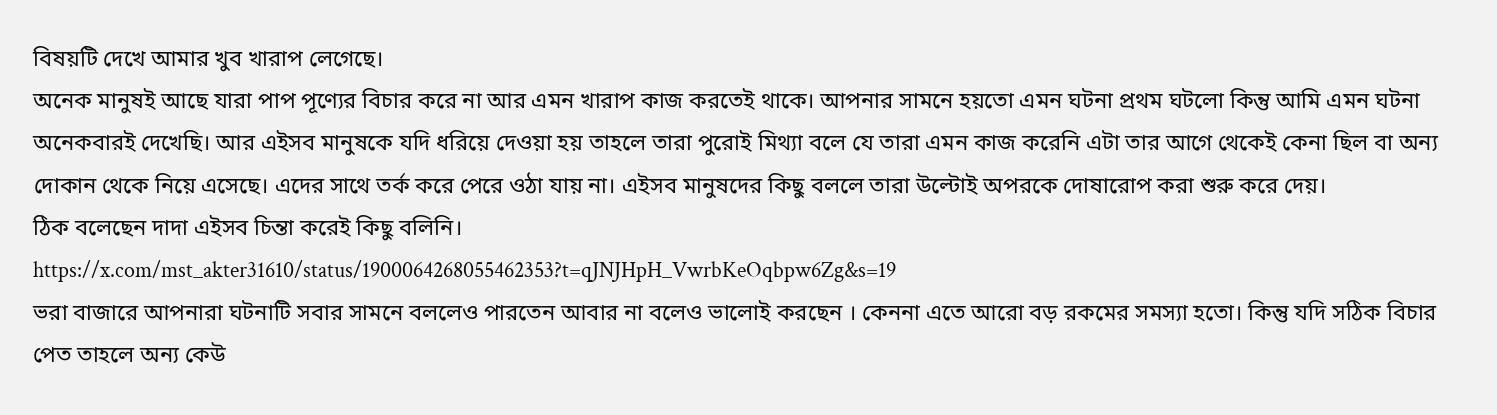বিষয়টি দেখে আমার খুব খারাপ লেগেছে।
অনেক মানুষই আছে যারা পাপ পূণ্যের বিচার করে না আর এমন খারাপ কাজ করতেই থাকে। আপনার সামনে হয়তো এমন ঘটনা প্রথম ঘটলো কিন্তু আমি এমন ঘটনা অনেকবারই দেখেছি। আর এইসব মানুষকে যদি ধরিয়ে দেওয়া হয় তাহলে তারা পুরোই মিথ্যা বলে যে তারা এমন কাজ করেনি এটা তার আগে থেকেই কেনা ছিল বা অন্য দোকান থেকে নিয়ে এসেছে। এদের সাথে তর্ক করে পেরে ওঠা যায় না। এইসব মানুষদের কিছু বললে তারা উল্টোই অপরকে দোষারোপ করা শুরু করে দেয়।
ঠিক বলেছেন দাদা এইসব চিন্তা করেই কিছু বলিনি।
https://x.com/mst_akter31610/status/1900064268055462353?t=qJNJHpH_VwrbKeOqbpw6Zg&s=19
ভরা বাজারে আপনারা ঘটনাটি সবার সামনে বললেও পারতেন আবার না বলেও ভালোই করছেন । কেননা এতে আরো বড় রকমের সমস্যা হতো। কিন্তু যদি সঠিক বিচার পেত তাহলে অন্য কেউ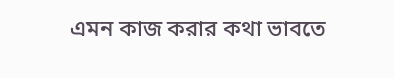এমন কাজ করার কথা ভাবতে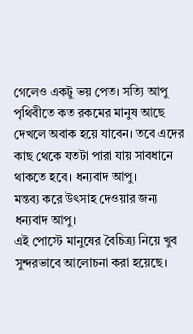গেলেও একটু ভয় পেত। সত্যি আপু পৃথিবীতে কত রকমের মানুষ আছে দেখলে অবাক হয়ে যাবেন। তবে এদের কাছ থেকে যতটা পারা যায় সাবধানে থাকতে হবে। ধন্যবাদ আপু।
মন্তব্য করে উৎসাহ দেওয়ার জন্য ধন্যবাদ আপু।
এই পোস্টে মানুষের বৈচিত্র্য নিয়ে খুব সুন্দরভাবে আলোচনা করা হয়েছে।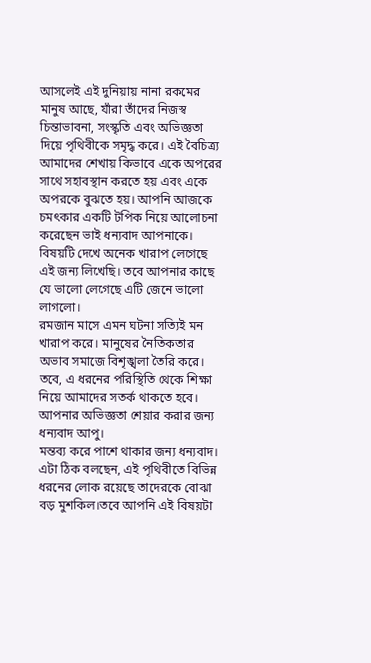আসলেই এই দুনিয়ায় নানা রকমের মানুষ আছে, যাঁরা তাঁদের নিজস্ব চিন্তাভাবনা, সংস্কৃতি এবং অভিজ্ঞতা দিয়ে পৃথিবীকে সমৃদ্ধ করে। এই বৈচিত্র্য আমাদের শেখায় কিভাবে একে অপরের সাথে সহাবস্থান করতে হয় এবং একে অপরকে বুঝতে হয়। আপনি আজকে চমৎকার একটি টপিক নিয়ে আলোচনা করেছেন ভাই ধন্যবাদ আপনাকে।
বিষয়টি দেখে অনেক খারাপ লেগেছে এই জন্য লিখেছি। তবে আপনার কাছে যে ভালো লেগেছে এটি জেনে ভালো লাগলো।
রমজান মাসে এমন ঘটনা সত্যিই মন খারাপ করে। মানুষের নৈতিকতার অভাব সমাজে বিশৃঙ্খলা তৈরি করে। তবে, এ ধরনের পরিস্থিতি থেকে শিক্ষা নিয়ে আমাদের সতর্ক থাকতে হবে। আপনার অভিজ্ঞতা শেয়ার করার জন্য ধন্যবাদ আপু।
মন্তব্য করে পাশে থাকার জন্য ধন্যবাদ।
এটা ঠিক বলছেন, এই পৃথিবীতে বিভিন্ন ধরনের লোক রয়েছে তাদেরকে বোঝা বড় মুশকিল।তবে আপনি এই বিষয়টা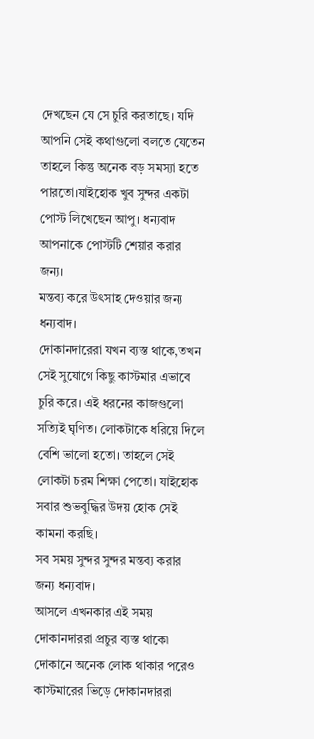দেখছেন যে সে চুরি করতাছে। যদি আপনি সেই কথাগুলো বলতে যেতেন তাহলে কিন্তু অনেক বড় সমস্যা হতে পারতো।যাইহোক খুব সুন্দর একটা পোস্ট লিখেছেন আপু। ধন্যবাদ আপনাকে পোস্টটি শেয়ার করার জন্য।
মন্তব্য করে উৎসাহ দেওয়ার জন্য ধন্যবাদ।
দোকানদারেরা যখন ব্যস্ত থাকে,তখন সেই সুযোগে কিছু কাস্টমার এভাবে চুরি করে। এই ধরনের কাজগুলো সত্যিই ঘৃণিত। লোকটাকে ধরিয়ে দিলে বেশি ভালো হতো। তাহলে সেই লোকটা চরম শিক্ষা পেতো। যাইহোক সবার শুভবুদ্ধির উদয় হোক সেই কামনা করছি।
সব সময় সুন্দর সুন্দর মন্তব্য করার জন্য ধন্যবাদ।
আসলে এখনকার এই সময় দোকানদাররা প্রচুর ব্যস্ত থাকে৷ দোকানে অনেক লোক থাকার পরেও কাস্টমারের ভিড়ে দোকানদাররা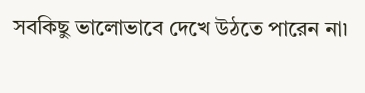সবকিছু ভালোভাবে দেখে উঠতে পারেন না৷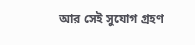আর সেই সুযোগ গ্রহণ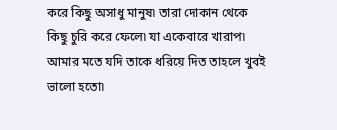করে কিছু অসাধু মানুষ৷ তারা দোকান থেকে কিছু চুরি করে ফেলে৷ যা একেবারে খারাপ৷ আমার মতে যদি তাকে ধরিয়ে দিত তাহলে খুবই ভালো হতো৷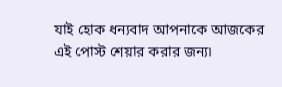যাই হোক ধন্যবাদ আপনাকে আজকের এই পোস্ট শেয়ার করার জন্য৷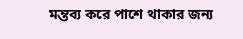মন্তব্য করে পাশে থাকার জন্য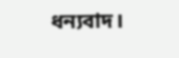ধন্যবাদ।